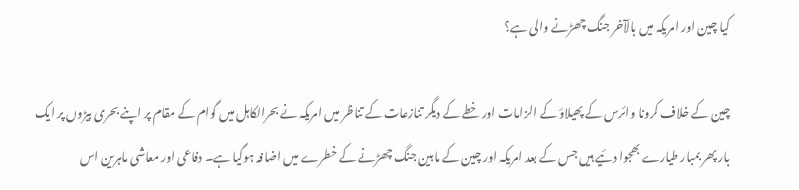کیا چین اور امریکہ میں بالآخر جنگ چھڑنے والی ہے؟

چین کے خلاف کرونا وائرس کے پھیلاؤ کے الزامات اور خطے کے دیگر تنازعات کے تناظر میں امریکہ نے بحرالکاہل میں گوام کے مقام پر اپنے بحری بیڑوں پر ایک بار پھر بمبار طیارے بھجوا دئیے ہیں جس کے بعد امریکہ اور چین کے مابین جنگ چھڑنے کے خطرے میں اضافہ ہوگیا ہے۔ دفاعی اور معاشی ماہرین اس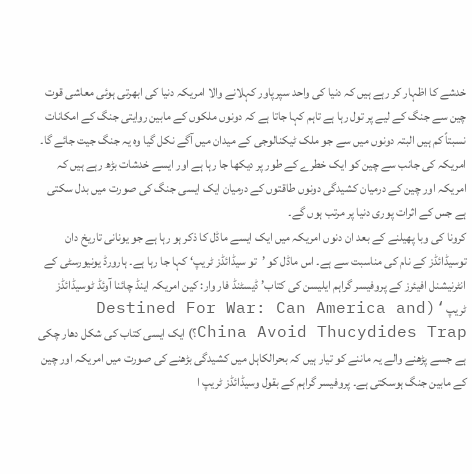خدشے کا اظہار کر رہے ہیں کہ دنیا کی واحد سپرپاور کہلانے والا امریکہ دنیا کی ابھرتی ہوئی معاشی قوت چین سے جنگ کے لیے پر تول رہا ہے تاہم کہا جاتا ہے کہ دونوں ملکوں کے مابین روایتی جنگ کے امکانات نسبتاً کم ہیں البتہ دونوں میں سے جو ملک ٹیکنالوجی کے میدان میں آگے نکل گیا وہ یہ جنگ جیت جائے گا۔
امریکہ کی جانب سے چین کو ایک خطرے کے طور پر دیکھا جا رہا ہے اور ایسے خدشات بڑھ رہے ہیں کہ امریکہ اور چین کے درمیان کشیدگی دونوں طاقتوں کے درمیان ایک ایسی جنگ کی صورت میں بدل سکتی ہے جس کے اثرات پوری دنیا پر مرتب ہوں گے۔
کرونا کی وبا پھیلنے کے بعد ان دنوں امریکہ میں ایک ایسے ماڈل کا ذکر ہو رہا ہے جو یونانی تاریخ دان توسیڈائڈز کے نام کی مناسبت سے ہے۔ اس ماڈل کو ’تو سیڈائڈز ٹریپ‘ کہا جا رہا ہے۔ ہارورڈ یونیورسٹی کے انٹرنیشنل افیئرز کے پروفیسر گراہم ایلیسن کی کتاب’ ڈیسٹنڈ فار وار: کین امریکہ اینڈ چائنا آوئڈ ٹوسیڈائڈز ٹریپ‘(Destined For War: Can America and China Avoid Thucydides Trap؟) ایک ایسی کتاب کی شکل دھار چکی ہے جسے پڑھنے والے یہ ماننے کو تیار ہیں کہ بحرالکاہل میں کشیدگی بڑھنے کی صورت میں امریکہ اور چین کے مابین جنگ ہوسکتی ہے۔ پروفیسر گراہم کے بقول وسیڈائڈز ٹریپ ا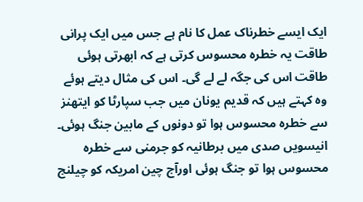ایک ایسے خطرناک عمل کا نام ہے جس میں ایک پرانی طاقت یہ خطرہ محسوس کرتی ہے کہ ابھرتی ہوئی طاقت اس کی جگہ لے لے گی۔ اس کی مثال دیتے ہوئے وہ کہتے ہیں کہ قدیم یونان میں جب سپارٹا کو ایتھنز سے خطرہ محسوس ہوا تو دونوں کے مابین جنگ ہوئی۔ انیسویں صدی میں برطانیہ کو جرمنی سے خطرہ محسوس ہوا تو جنگ ہوئی اورآج چین امریکہ کو چیلنج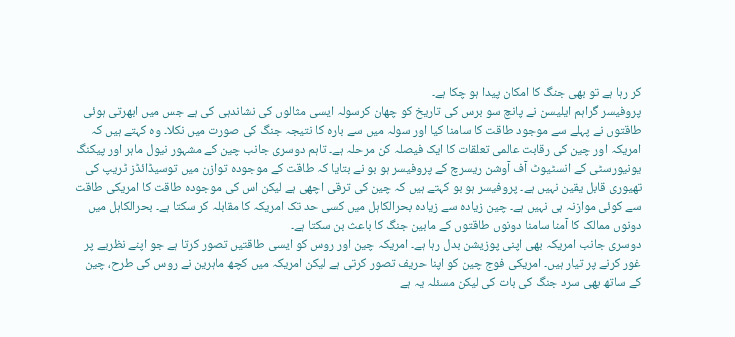کر رہا ہے تو بھی جنگ کا امکان پیدا ہو چکا ہے۔
پروفیسر گراہم ایلیسن نے پانچ سو برس کی تاریخ کو چھان کرسولہ ایسی مثالوں کی نشاندہی کی ہے جس میں ابھرتی ہوئی طاقتوں نے پہلے سے موجود طاقت کا سامنا کیا اور سولہ میں سے بارہ کا نتیجہ جنگ کی صورت میں نکلا۔ وہ کہتے ہیں کہ امریکہ اور چین کی رقابت عالمی تعلقات کا ایک فیصلہ کن مرحلہ ہے۔ تاہم دوسری جانب چین کے مشہور نیول ماہر اور پیکنگ یونیورسٹی کے انسٹیوٹ آف آوشن ریسرچ کے پروفیسر ہو بو نے بتایا کہ طاقت کے موجودہ توازن میں توسیڈائڈز ٹریپ کی تھیوری قابل یقین نہیں ہے۔ پروفیسر ہو بو کہتے ہیں کہ چین کی ترقی اچھی ہے لیکن اس کی موجودہ طاقت کا امریکی طاقت سے کوئی موازنہ ہی نہیں ہے۔ چین زیادہ سے زیادہ بحرالکاہل میں کسی حد تک امریکہ کا مقابلہ کر سکتا ہے۔ بحرالکاہل میں دونوں ممالک کا آمنا سامنا دونوں طاقتوں کے مابین جنگ کا باعث بن سکتا ہے۔
دوسری جانب امریکہ بھی اپنی پوزیشن بدل رہا ہے۔ امریکہ چین اور روس کو ایسی طاقتیں تصور کرتا ہے جو اپنے نظریے پر غور کرنے پر تیار ہیں۔ امریکی فوج چین کو اپنا حریف تصور کرتی ہے لیکن امریکہ میں کچھ ماہرین نے روس کی طرح، چین کے ساتھ بھی سرد جنگ کی بات کی لیکن مسئلہ یہ ہے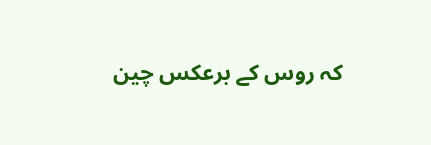کہ روس کے برعکس چین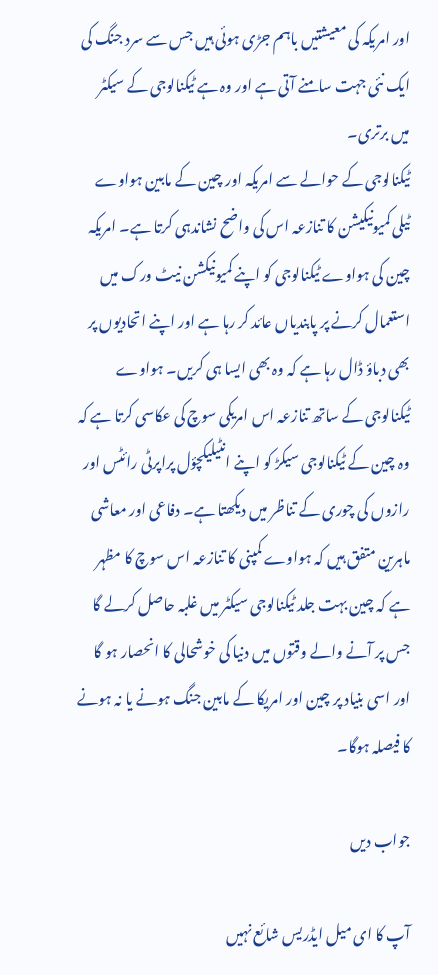اور امریکہ کی معیشتیں باہم جڑی ہوئی ہیں جس سے سرد جنگ کی ایک نئی جہت سامنے آتی ہے اور وہ ہے ٹیکنالوجی کے سیکٹر میں برتری۔
ٹیکنالوجی کے حوالے سے امریکہ اور چین کے مابین ہواوے ٹیلی کمیونیکیشن کا تنازعہ اس کی واضح نشاندہی کرتا ہے۔ امریکہ چین کی ہواوے ٹیکنالوجی کو اپنے کمیونیکشن نیٹ ورک میں استعمال کرنے پر پابندیاں عائد کر رہا ہے اور اپنے اتحادیوں پر بھی دباؤ ڈال رہا ہے کہ وہ بھی ایسا ہی کریں۔ ہواوے ٹیکنالوجی کے ساتھ تنازعہ اس امریکی سوچ کی عکاسی کرتا ہے کہ وہ چین کے ٹیکنالوجی سیکڑ کو اپنے انٹیلیکچؤل پراپرٹی رائٹس اور رازوں کی چوری کے تناظر میں دیکھتا ہے۔ دفاعی اور معاشی ماہرین متفق ہیں کہ ہواوے کمپنی کا تنازعہ اس سوچ کا مظہر ہے کہ چین بہت جلد ٹیکنالوجی سیکٹر میں غلبہ حاصل کرلے گا جس پر آنے والے وقتوں میں دنیا کی خوشحالی کا انحصار ہو گا اور اسی بنیاد پر چین اور امریکا کے مابین جنگ ہونے یا نہ ہونے کا فیصلہ ہوگا۔

جواب دیں

آپ کا ای میل ایڈریس شائع نہیں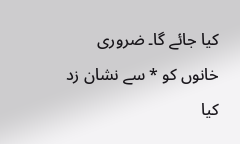کیا جائے گا۔ ضروری خانوں کو * سے نشان زد کیا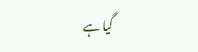گیا ہے